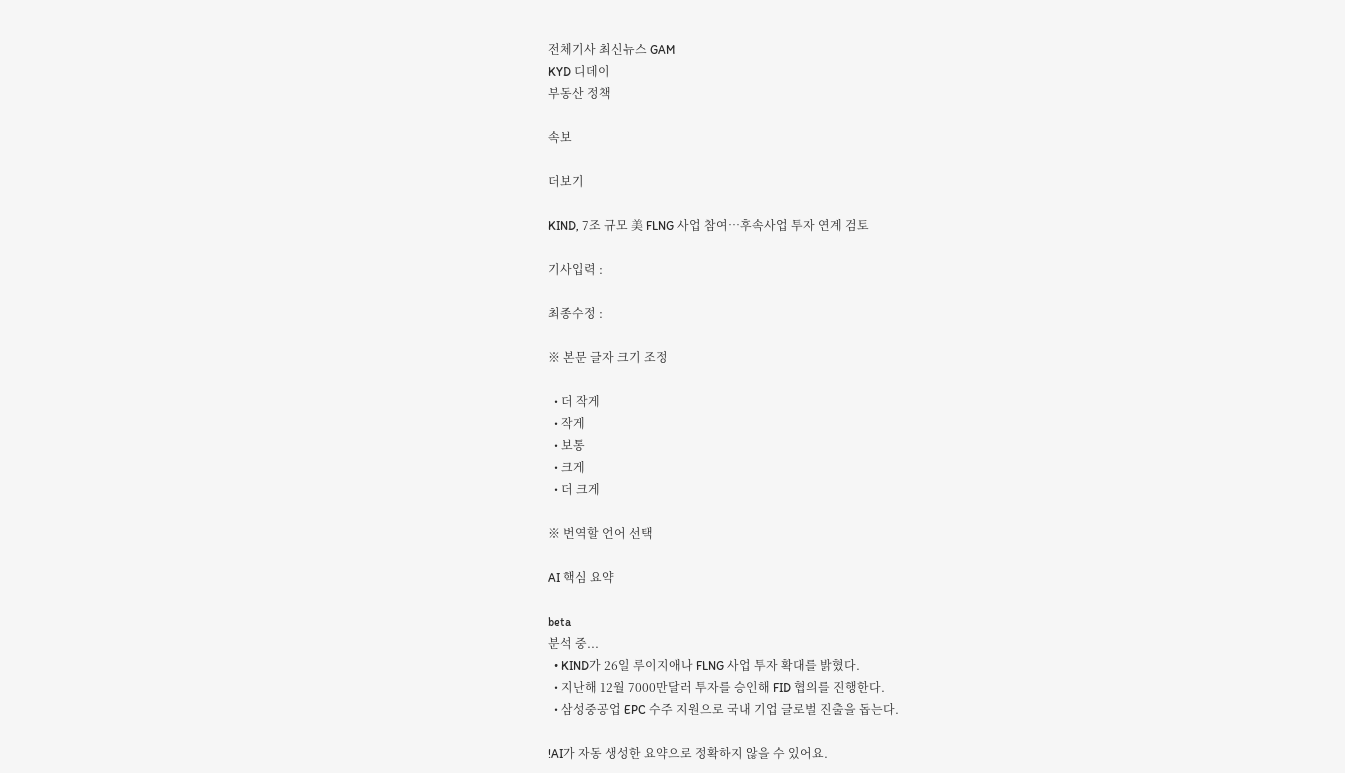전체기사 최신뉴스 GAM
KYD 디데이
부동산 정책

속보

더보기

KIND, 7조 규모 美 FLNG 사업 참여…후속사업 투자 연계 검토

기사입력 :

최종수정 :

※ 본문 글자 크기 조정

  • 더 작게
  • 작게
  • 보통
  • 크게
  • 더 크게

※ 번역할 언어 선택

AI 핵심 요약

beta
분석 중...
  • KIND가 26일 루이지애나 FLNG 사업 투자 확대를 밝혔다.
  • 지난해 12월 7000만달러 투자를 승인해 FID 협의를 진행한다.
  • 삼성중공업 EPC 수주 지원으로 국내 기업 글로벌 진출을 돕는다.

!AI가 자동 생성한 요약으로 정확하지 않을 수 있어요.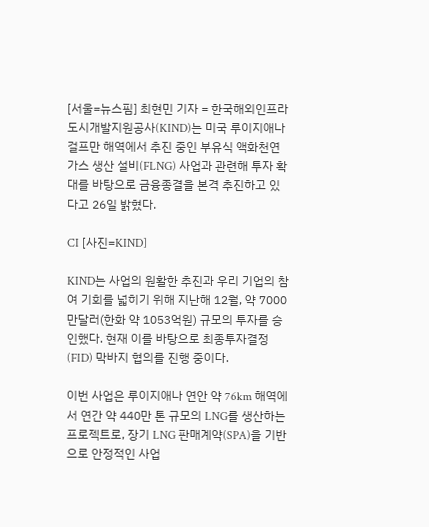[서울=뉴스핌] 최현민 기자 = 한국해외인프라도시개발지원공사(KIND)는 미국 루이지애나 걸프만 해역에서 추진 중인 부유식 액화천연가스 생산 설비(FLNG) 사업과 관련해 투자 확대를 바탕으로 금융종결을 본격 추진하고 있다고 26일 밝혔다.

CI [사진=KIND]

KIND는 사업의 원활한 추진과 우리 기업의 참여 기회를 넓히기 위해 지난해 12월, 약 7000만달러(한화 약 1053억원) 규모의 투자를 승인했다. 현재 이를 바탕으로 최종투자결정(FID) 막바지 협의를 진행 중이다.

이번 사업은 루이지애나 연안 약 76km 해역에서 연간 약 440만 톤 규모의 LNG를 생산하는 프로젝트로, 장기 LNG 판매계약(SPA)을 기반으로 안정적인 사업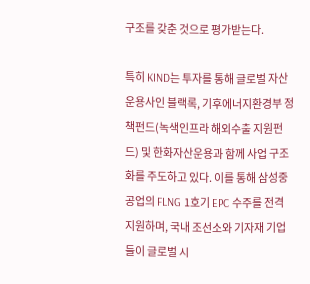구조를 갖춘 것으로 평가받는다.

특히 KIND는 투자를 통해 글로벌 자산운용사인 블랙록, 기후에너지환경부 정책펀드(녹색인프라 해외수출 지원펀드) 및 한화자산운용과 함께 사업 구조화를 주도하고 있다. 이를 통해 삼성중공업의 FLNG 1호기 EPC 수주를 전격 지원하며, 국내 조선소와 기자재 기업들이 글로벌 시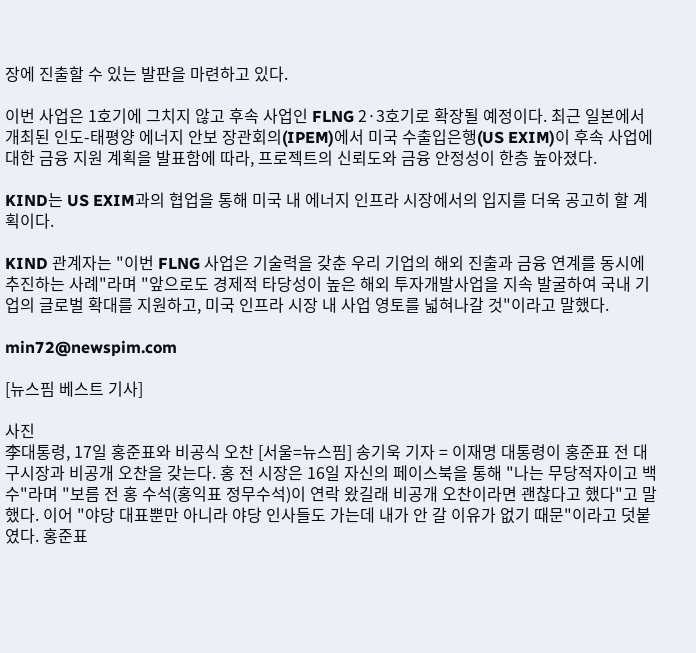장에 진출할 수 있는 발판을 마련하고 있다.

이번 사업은 1호기에 그치지 않고 후속 사업인 FLNG 2·3호기로 확장될 예정이다. 최근 일본에서 개최된 인도-태평양 에너지 안보 장관회의(IPEM)에서 미국 수출입은행(US EXIM)이 후속 사업에 대한 금융 지원 계획을 발표함에 따라, 프로젝트의 신뢰도와 금융 안정성이 한층 높아졌다.

KIND는 US EXIM과의 협업을 통해 미국 내 에너지 인프라 시장에서의 입지를 더욱 공고히 할 계획이다.

KIND 관계자는 "이번 FLNG 사업은 기술력을 갖춘 우리 기업의 해외 진출과 금융 연계를 동시에 추진하는 사례"라며 "앞으로도 경제적 타당성이 높은 해외 투자개발사업을 지속 발굴하여 국내 기업의 글로벌 확대를 지원하고, 미국 인프라 시장 내 사업 영토를 넓혀나갈 것"이라고 말했다.

min72@newspim.com

[뉴스핌 베스트 기사]

사진
李대통령, 17일 홍준표와 비공식 오찬 [서울=뉴스핌] 송기욱 기자 = 이재명 대통령이 홍준표 전 대구시장과 비공개 오찬을 갖는다. 홍 전 시장은 16일 자신의 페이스북을 통해 "나는 무당적자이고 백수"라며 "보름 전 홍 수석(홍익표 정무수석)이 연락 왔길래 비공개 오찬이라면 괜찮다고 했다"고 말했다. 이어 "야당 대표뿐만 아니라 야당 인사들도 가는데 내가 안 갈 이유가 없기 때문"이라고 덧붙였다. 홍준표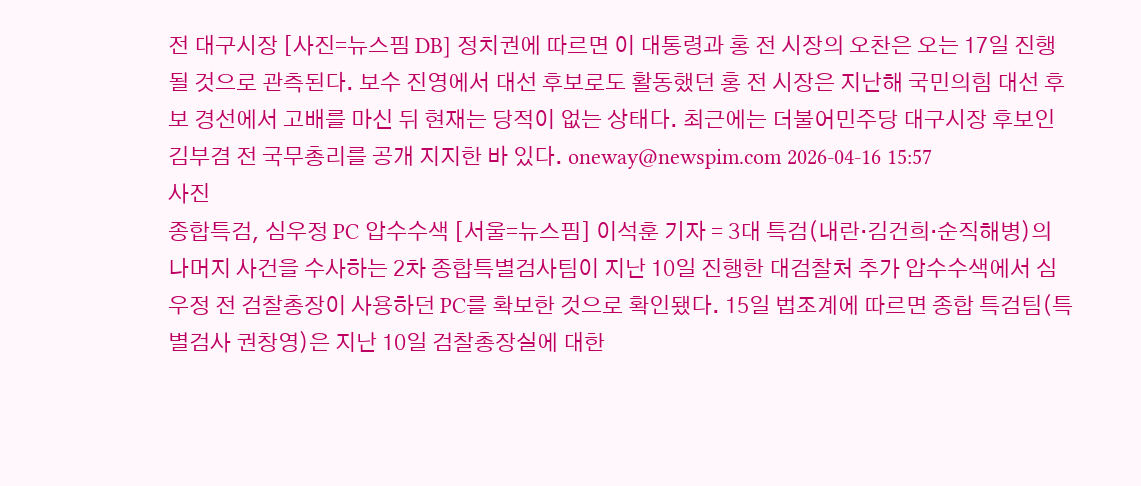전 대구시장 [사진=뉴스핌 DB] 정치권에 따르면 이 대통령과 홍 전 시장의 오찬은 오는 17일 진행될 것으로 관측된다. 보수 진영에서 대선 후보로도 활동했던 홍 전 시장은 지난해 국민의힘 대선 후보 경선에서 고배를 마신 뒤 현재는 당적이 없는 상태다. 최근에는 더불어민주당 대구시장 후보인 김부겸 전 국무총리를 공개 지지한 바 있다. oneway@newspim.com 2026-04-16 15:57
사진
종합특검, 심우정 PC 압수수색 [서울=뉴스핌] 이석훈 기자 = 3대 특검(내란·김건희·순직해병)의 나머지 사건을 수사하는 2차 종합특별검사팀이 지난 10일 진행한 대검찰처 추가 압수수색에서 심우정 전 검찰총장이 사용하던 PC를 확보한 것으로 확인됐다. 15일 법조계에 따르면 종합 특검팀(특별검사 권창영)은 지난 10일 검찰총장실에 대한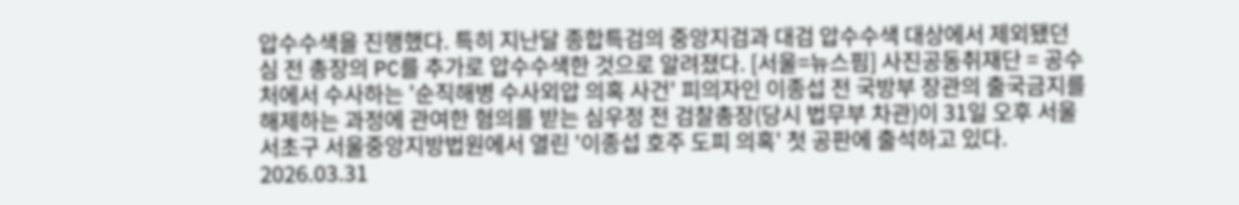압수수색을 진행했다. 특히 지난달 종합특검의 중앙지검과 대검 압수수색 대상에서 제외됐던 심 전 총장의 PC를 추가로 압수수색한 것으로 알려졌다. [서울=뉴스핌] 사진공동취재단 = 공수처에서 수사하는 '순직해병 수사외압 의혹 사건' 피의자인 이종섭 전 국방부 장관의 출국금지를 해제하는 과정에 관여한 혐의를 받는 심우정 전 검찰총장(당시 법무부 차관)이 31일 오후 서울 서초구 서울중앙지방법원에서 열린 '이종섭 호주 도피 의혹' 첫 공판에 출석하고 있다. 2026.03.31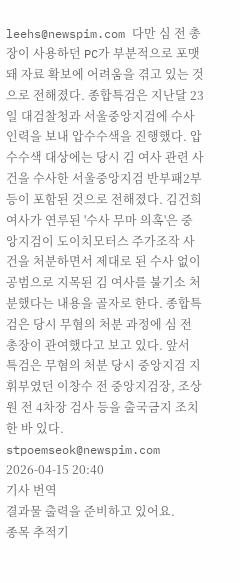leehs@newspim.com 다만 심 전 총장이 사용하던 PC가 부분적으로 포맷돼 자료 확보에 어려움을 겪고 있는 것으로 전해졌다. 종합특검은 지난달 23일 대검찰청과 서울중앙지검에 수사 인력을 보내 압수수색을 진행했다. 압수수색 대상에는 당시 김 여사 관련 사건을 수사한 서울중앙지검 반부패2부 등이 포함된 것으로 전해졌다. 김건희 여사가 연루된 '수사 무마 의혹'은 중앙지검이 도이치모터스 주가조작 사건을 처분하면서 제대로 된 수사 없이 공범으로 지목된 김 여사를 불기소 처분했다는 내용을 골자로 한다. 종합특검은 당시 무혐의 처분 과정에 심 전 총장이 관여했다고 보고 있다. 앞서 특검은 무혐의 처분 당시 중앙지검 지휘부였던 이창수 전 중앙지검장, 조상원 전 4차장 검사 등을 출국금지 조치한 바 있다. stpoemseok@newspim.com 2026-04-15 20:40
기사 번역
결과물 출력을 준비하고 있어요.
종목 추적기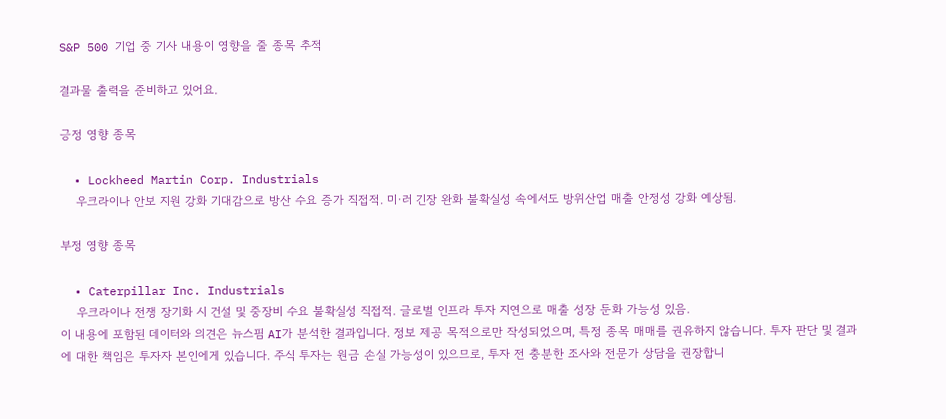S&P 500 기업 중 기사 내용이 영향을 줄 종목 추적

결과물 출력을 준비하고 있어요.

긍정 영향 종목

  • Lockheed Martin Corp. Industrials
    우크라이나 안보 지원 강화 기대감으로 방산 수요 증가 직접적. 미·러 긴장 완화 불확실성 속에서도 방위산업 매출 안정성 강화 예상됨.

부정 영향 종목

  • Caterpillar Inc. Industrials
    우크라이나 전쟁 장기화 시 건설 및 중장비 수요 불확실성 직접적. 글로벌 인프라 투자 지연으로 매출 성장 둔화 가능성 있음.
이 내용에 포함된 데이터와 의견은 뉴스핌 AI가 분석한 결과입니다. 정보 제공 목적으로만 작성되었으며, 특정 종목 매매를 권유하지 않습니다. 투자 판단 및 결과에 대한 책임은 투자자 본인에게 있습니다. 주식 투자는 원금 손실 가능성이 있으므로, 투자 전 충분한 조사와 전문가 상담을 권장합니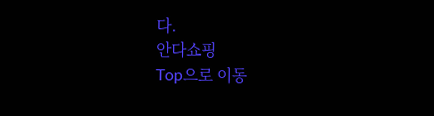다.
안다쇼핑
Top으로 이동